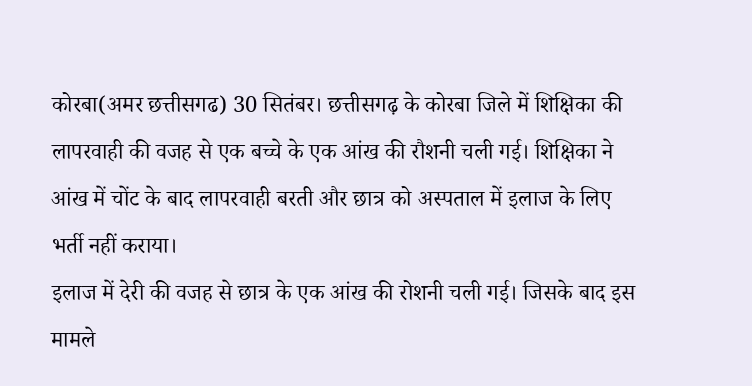कोरबा(अमर छत्तीसगढ) 30 सितंबर। छत्तीसगढ़ के कोरबा जिले में शिक्षिका की लापरवाही की वजह से एक बच्चे के एक आंख की रौशनी चली गई। शिक्षिका ने आंख में चोंट के बाद लापरवाही बरती और छात्र को अस्पताल में इलाज के लिए भर्ती नहीं कराया।
इलाज में देरी की वजह से छात्र के एक आंख की रोशनी चली गई। जिसके बाद इस मामले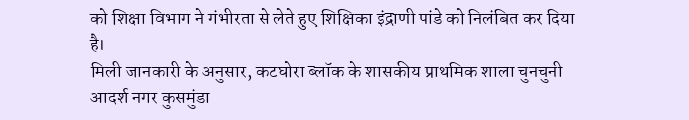को शिक्षा विभाग ने गंभीरता से लेते हुए शिक्षिका इंद्राणी पांडे को निलंबित कर दिया है।
मिली जानकारी के अनुसार, कटघोरा ब्लॉक के शासकीय प्राथमिक शाला चुनचुनी आदर्श नगर कुसमुंडा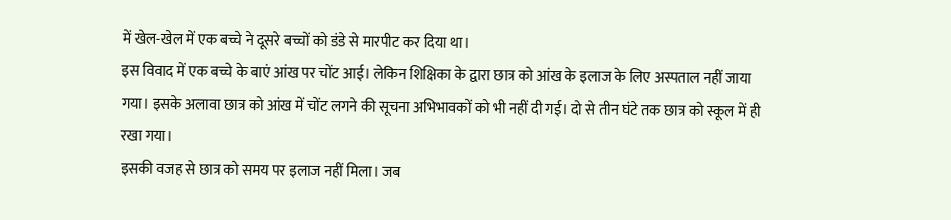में खेल-खेल में एक बच्चे ने दूसरे बच्चों को डंडे से मारपीट कर दिया था।
इस विवाद में एक बच्चे के बाएं आंख पर चोंट आई। लेकिन शिक्षिका के द्वारा छात्र को आंख के इलाज के लिए अस्पताल नहीं जाया गया। इसके अलावा छात्र को आंख में चोंट लगने की सूचना अभिभावकों को भी नहीं दी गई। दो से तीन घंटे तक छात्र को स्कूल में ही रखा गया।
इसकी वजह से छात्र को समय पर इलाज नहीं मिला। जब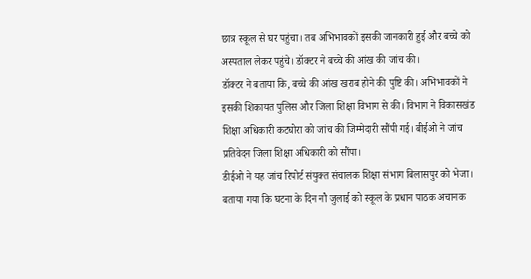छात्र स्कूल से घर पहुंचा। तब अभिभावकों इसकी जानकारी हुई और बच्चे को अस्पताल लेकर पहुंचे। डॉक्टर ने बच्चे की आंख की जांच की।
डॉक्टर ने बताया कि, बच्चे की आंख खराब होने की पुष्टि की। अभिभावकों ने इसकी शिकायत पुलिस और जिला शिक्षा विभाग से की। विभाग ने विकासखंड शिक्षा अधिकारी कटघोरा को जांच की जिम्मेदारी सौंपी गई। बीईओ ने जांच प्रतिवेदन जिला शिक्षा अधिकारी को सौंपा।
डीईओ ने यह जांच रिपोर्ट संयुक्त संचालक शिक्षा संभाग बिलासपुर को भेजा। बताया गया कि घटना के दिन नौ जुलाई को स्कूल के प्रधान पाठक अचानक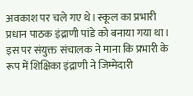अवकाश पर चले गए थे। स्कूल का प्रभारी प्रधान पाठक इंद्राणी पांडे को बनाया गया था।
इस पर संयुक्त संचालक ने माना कि प्रभारी के रूप में शिक्षिका इंद्राणी ने जिम्मेदारी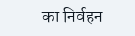का निर्वहन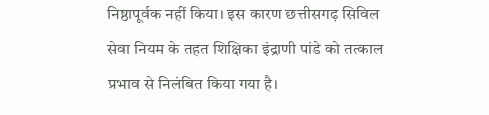निष्ठापूर्वक नहीं किया। इस कारण छत्तीसगढ़ सिविल सेवा नियम के तहत शिक्षिका इंद्राणी पांडे को तत्काल प्रभाव से निलंबित किया गया है।